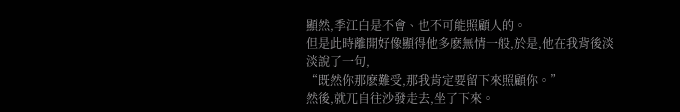顯然,季江白是不會、也不可能照顧人的。
但是此時離開好像顯得他多麽無情一般,於是,他在我背後淡淡說了一句,
“既然你那麽難受,那我肯定要留下來照顧你。”
然後,就兀自往沙發走去,坐了下來。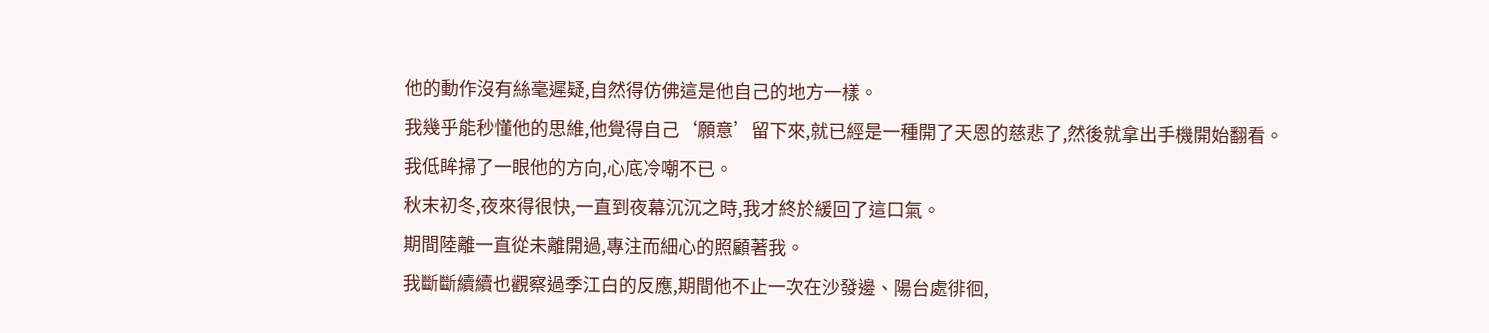他的動作沒有絲毫遲疑,自然得仿佛這是他自己的地方一樣。
我幾乎能秒懂他的思維,他覺得自己‘願意’留下來,就已經是一種開了天恩的慈悲了,然後就拿出手機開始翻看。
我低眸掃了一眼他的方向,心底冷嘲不已。
秋末初冬,夜來得很快,一直到夜幕沉沉之時,我才終於緩回了這口氣。
期間陸離一直從未離開過,專注而細心的照顧著我。
我斷斷續續也觀察過季江白的反應,期間他不止一次在沙發邊、陽台處徘徊,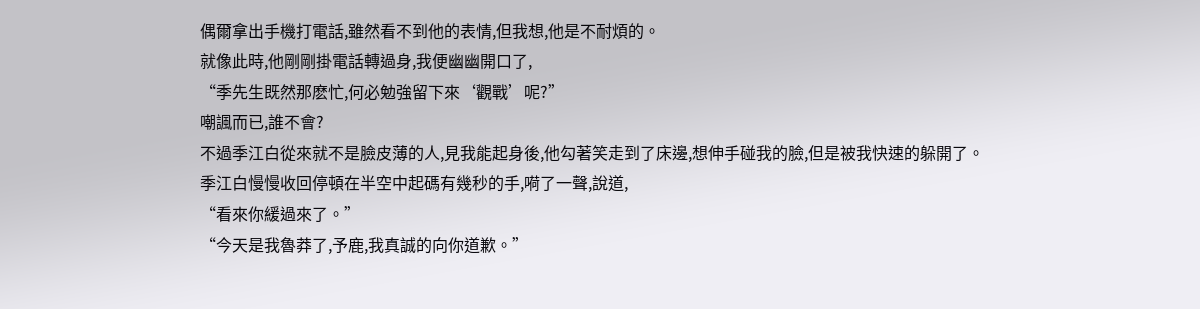偶爾拿出手機打電話,雖然看不到他的表情,但我想,他是不耐煩的。
就像此時,他剛剛掛電話轉過身,我便幽幽開口了,
“季先生既然那麽忙,何必勉強留下來‘觀戰’呢?”
嘲諷而已,誰不會?
不過季江白從來就不是臉皮薄的人,見我能起身後,他勾著笑走到了床邊,想伸手碰我的臉,但是被我快速的躲開了。
季江白慢慢收回停頓在半空中起碼有幾秒的手,嗬了一聲,說道,
“看來你緩過來了。”
“今天是我魯莽了,予鹿,我真誠的向你道歉。”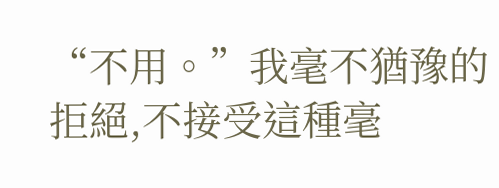“不用。”我毫不猶豫的拒絕,不接受這種毫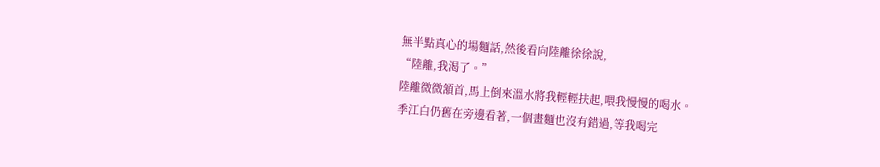無半點真心的場麵話,然後看向陸離徐徐說,
“陸離,我渴了。”
陸離微微頷首,馬上倒來溫水將我輕輕扶起,喂我慢慢的喝水。
季江白仍舊在旁邊看著,一個畫麵也沒有錯過,等我喝完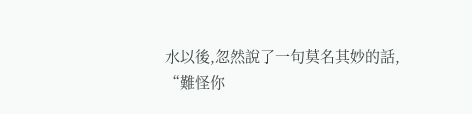水以後,忽然說了一句莫名其妙的話,
“難怪你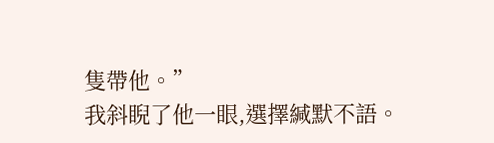隻帶他。”
我斜睨了他一眼,選擇緘默不語。